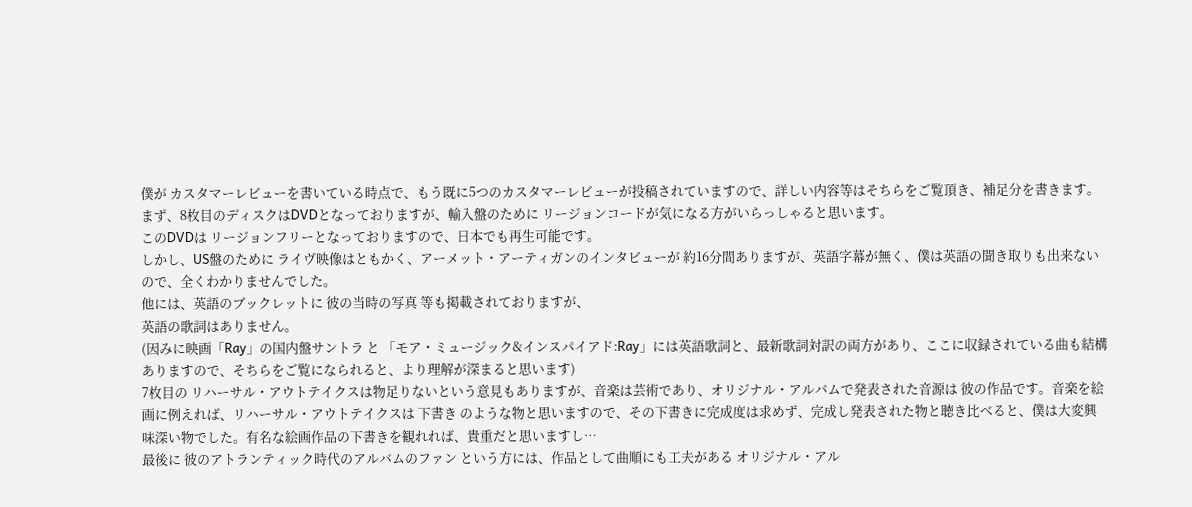僕が カスタマーレビューを書いている時点で、もう既に5つのカスタマーレビューが投稿されていますので、詳しい内容等はそちらをご覧頂き、補足分を書きます。
まず、8枚目のディスクはDVDとなっておりますが、輸入盤のために リージョンコードが気になる方がいらっしゃると思います。
このDVDは リージョンフリーとなっておりますので、日本でも再生可能です。
しかし、US盤のために ライヴ映像はともかく、アーメット・アーティガンのインタビューが 約16分間ありますが、英語字幕が無く、僕は英語の聞き取りも出来ないので、全くわかりませんでした。
他には、英語のブックレットに 彼の当時の写真 等も掲載されておりますが、
英語の歌詞はありません。
(因みに映画「Ray」の国内盤サントラ と 「モア・ミュージック&インスパイアド:Ray」には英語歌詞と、最新歌詞対訳の両方があり、ここに収録されている曲も結構ありますので、そちらをご覧になられると、より理解が深まると思います)
7枚目の リハーサル・アウトテイクスは物足りないという意見もありますが、音楽は芸術であり、オリジナル・アルバムで発表された音源は 彼の作品です。音楽を絵画に例えれば、リハーサル・アウトテイクスは 下書き のような物と思いますので、その下書きに完成度は求めず、完成し発表された物と聴き比べると、僕は大変興味深い物でした。有名な絵画作品の下書きを観れれば、貴重だと思いますし…
最後に 彼のアトランティック時代のアルバムのファン という方には、作品として曲順にも工夫がある オリジナル・アル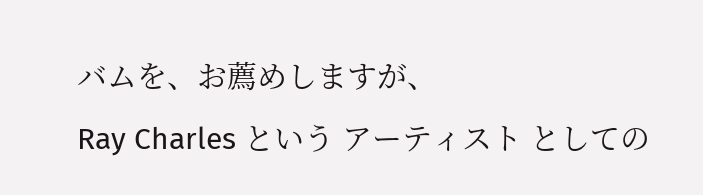バムを、お薦めしますが、
Ray Charles という アーティスト としての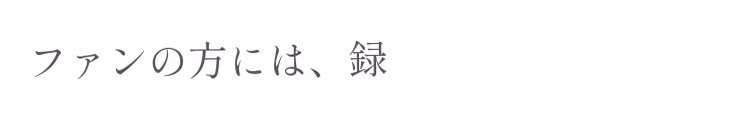ファンの方には、録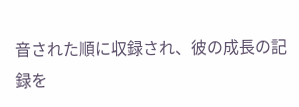音された順に収録され、彼の成長の記録を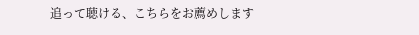追って聴ける、こちらをお薦めします